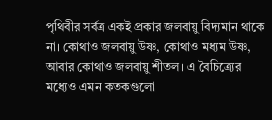পৃথিবীর সর্বত্র একই প্রকার জলবায়ু বিদ্যমান থাকে না। কোথাও জলবায়ু উষ্ণ, কোথাও মধ্যম উষ্ণ, আবার কোথাও জলবায়ু শীতল। এ বৈচিত্র্যের মধ্যেও এমন কতকগুলো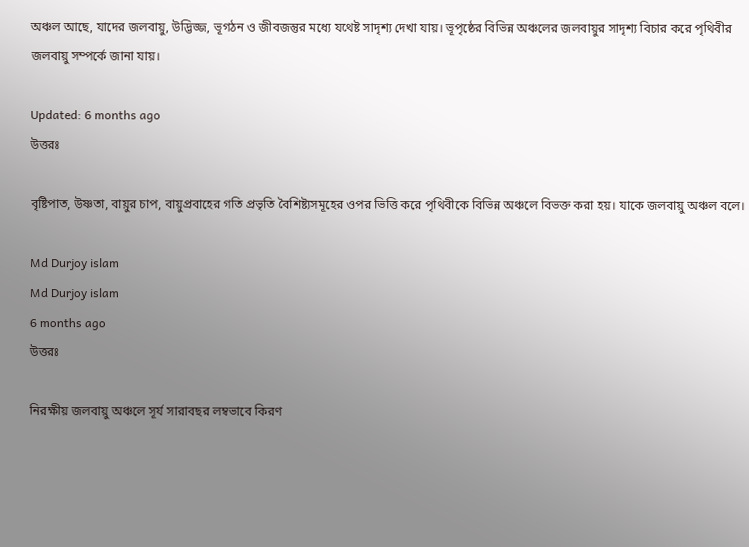অঞ্চল আছে, যাদের জলবায়ু, উদ্ভিজ্জ, ভূগঠন ও জীবজন্তুর মধ্যে যথেষ্ট সাদৃশ্য দেখা যায়। ভূপৃষ্ঠের বিভিন্ন অঞ্চলের জলবায়ুর সাদৃশ্য বিচার করে পৃথিবীর জলবায়ু সম্পর্কে জানা যায়।

Updated: 6 months ago
উত্তরঃ

বৃষ্টিপাত, উষ্ণতা, বায়ুর চাপ, বায়ুপ্রবাহের গতি প্রভৃতি বৈশিষ্ট্যসমূহের ওপর ভিত্তি করে পৃথিবীকে বিভিন্ন অঞ্চলে বিভক্ত করা হয়। যাকে জলবায়ু অঞ্চল বলে।

Md Durjoy islam
Md Durjoy islam
6 months ago
উত্তরঃ

নিরক্ষীয় জলবায়ু অঞ্চলে সূর্য সারাবছর লম্বভাবে কিরণ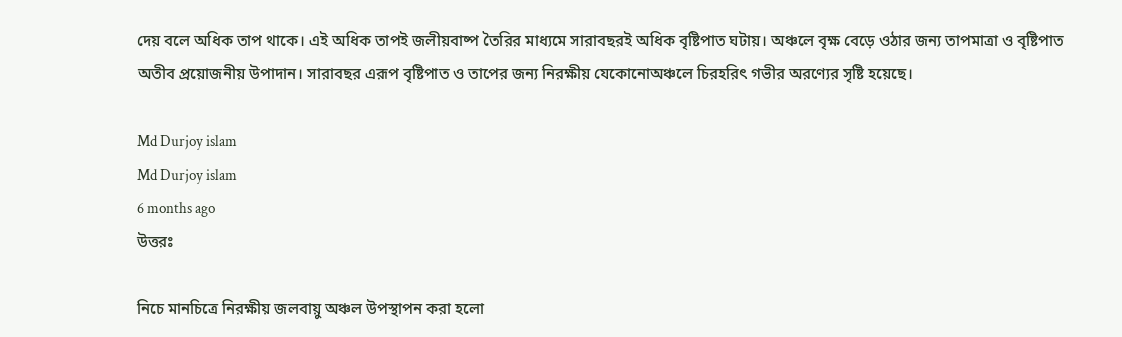দেয় বলে অধিক তাপ থাকে। এই অধিক তাপই জলীয়বাষ্প তৈরির মাধ্যমে সারাবছরই অধিক বৃষ্টিপাত ঘটায়। অঞ্চলে বৃক্ষ বেড়ে ওঠার জন্য তাপমাত্রা ও বৃষ্টিপাত অতীব প্রয়োজনীয় উপাদান। সারাবছর এরূপ বৃষ্টিপাত ও তাপের জন্য নিরক্ষীয় যেকোনোঅঞ্চলে চিরহরিৎ গভীর অরণ্যের সৃষ্টি হয়েছে।

Md Durjoy islam
Md Durjoy islam
6 months ago
উত্তরঃ

নিচে মানচিত্রে নিরক্ষীয় জলবায়ু অঞ্চল উপস্থাপন করা হলো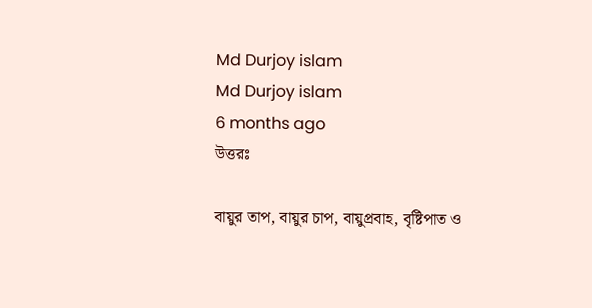Md Durjoy islam
Md Durjoy islam
6 months ago
উত্তরঃ

বায়ুর তাপ, বায়ুর চাপ, বায়ুপ্রবাহ, বৃষ্টিপাত ও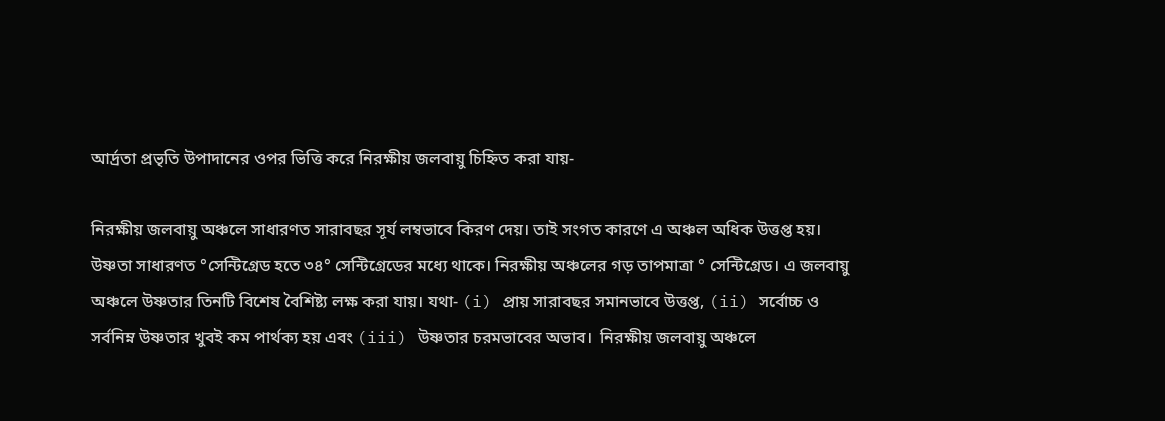আর্দ্রতা প্রভৃতি উপাদানের ওপর ভিত্তি করে নিরক্ষীয় জলবায়ু চিহ্নিত করা যায়-

নিরক্ষীয় জলবায়ু অঞ্চলে সাধারণত সারাবছর সূর্য লম্বভাবে কিরণ দেয়। তাই সংগত কারণে এ অঞ্চল অধিক উত্তপ্ত হয়। উষ্ণতা সাধারণত °সেন্টিগ্রেড হতে ৩৪° সেন্টিগ্রেডের মধ্যে থাকে। নিরক্ষীয় অঞ্চলের গড় তাপমাত্রা ° সেন্টিগ্রেড। এ জলবায়ু অঞ্চলে উষ্ণতার তিনটি বিশেষ বৈশিষ্ট্য লক্ষ করা যায়। যথা- (i) প্রায় সারাবছর সমানভাবে উত্তপ্ত, (ii) সর্বোচ্চ ও সর্বনিম্ন উষ্ণতার খুবই কম পার্থক্য হয় এবং (iii) উষ্ণতার চরমভাবের অভাব।  নিরক্ষীয় জলবায়ু অঞ্চলে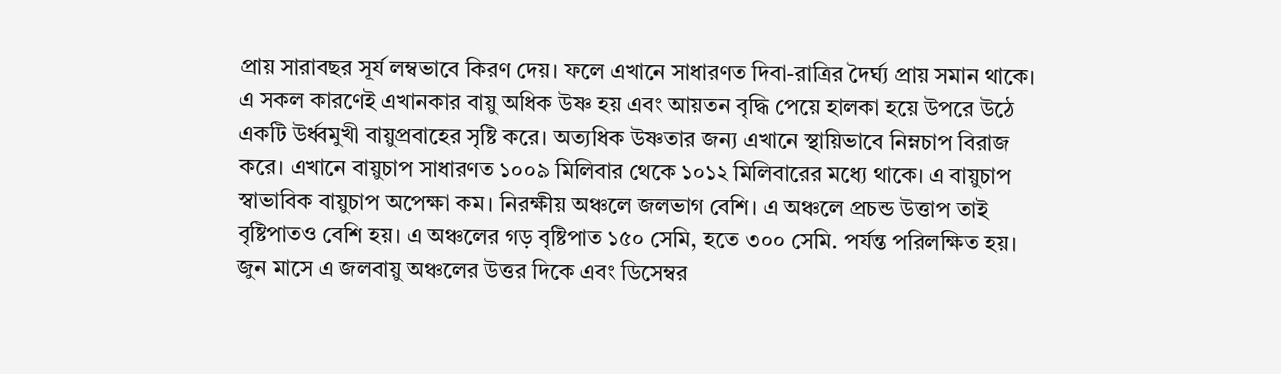প্রায় সারাবছর সূর্য লম্বভাবে কিরণ দেয়। ফলে এখানে সাধারণত দিবা-রাত্রির দৈর্ঘ্য প্রায় সমান থাকে। এ সকল কারণেই এখানকার বায়ু অধিক উষ্ণ হয় এবং আয়তন বৃদ্ধি পেয়ে হালকা হয়ে উপরে উঠে একটি উর্ধ্বমুখী বায়ুপ্রবাহের সৃষ্টি করে। অত্যধিক উষ্ণতার জন্য এখানে স্থায়িভাবে নিম্নচাপ বিরাজ করে। এখানে বায়ুচাপ সাধারণত ১০০৯ মিলিবার থেকে ১০১২ মিলিবারের মধ্যে থাকে। এ বায়ুচাপ স্বাভাবিক বায়ুচাপ অপেক্ষা কম। নিরক্ষীয় অঞ্চলে জলভাগ বেশি। এ অঞ্চলে প্রচন্ড উত্তাপ তাই বৃষ্টিপাতও বেশি হয়। এ অঞ্চলের গড় বৃষ্টিপাত ১৫০ সেমি, হতে ৩০০ সেমি. পর্যন্ত পরিলক্ষিত হয়। জুন মাসে এ জলবায়ু অঞ্চলের উত্তর দিকে এবং ডিসেম্বর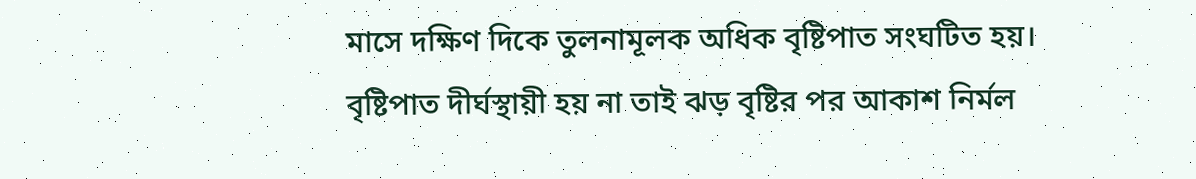মাসে দক্ষিণ দিকে তুলনামূলক অধিক বৃষ্টিপাত সংঘটিত হয়। বৃষ্টিপাত দীর্ঘস্থায়ী হয় না তাই ঝড় বৃষ্টির পর আকাশ নির্মল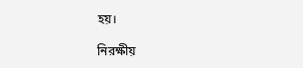হয়।

নিরক্ষীয়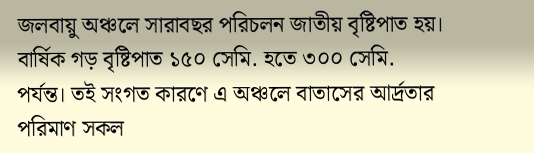জলবায়ু অঞ্চলে সারাবছর পরিচলন জাতীয় বৃষ্টিপাত হয়। বার্ষিক গড় বৃষ্টিপাত ১৫০ সেমি. হতে ৩০০ সেমি. পর্যন্ত। তই সংগত কারণে এ অঞ্চলে বাতাসের আর্দ্রতার পরিমাণ সকল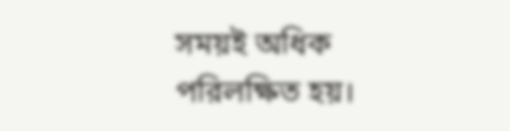সময়ই অধিক পরিলক্ষিত হয়।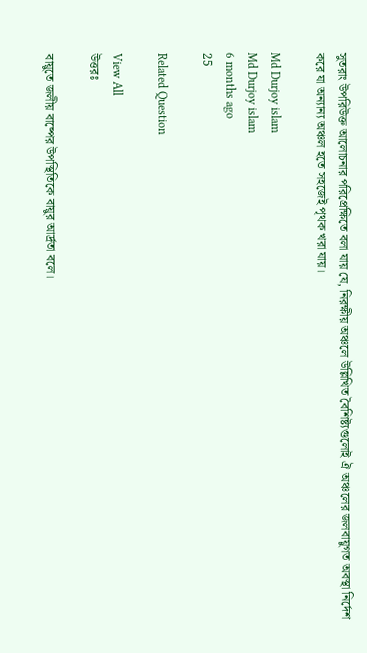সুতরাং উপরিউক্ত আলোচনার পরিপ্রেক্ষিতে বলা যায় যে, নিরক্ষীয় অঞ্চলে উল্লিখিত বৈশিষ্ট্যগুলোই ঐ অঞ্চলের জলবায়ুগত অবস্থা নির্দেশ করে যা অন্যান্য অঞ্চল হতে সহজেই পৃথক খরা যায়।

Md Durjoy islam
Md Durjoy islam
6 months ago
25

Related Question

View All
উত্তরঃ

বায়ুতে জলীয় বাষ্পের উপস্থিতিকে বায়ুর আর্দ্রতা বলে।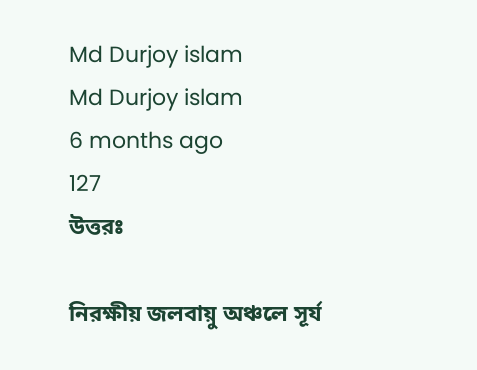Md Durjoy islam
Md Durjoy islam
6 months ago
127
উত্তরঃ

নিরক্ষীয় জলবায়ু অঞ্চলে সূর্য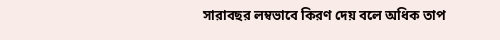সারাবছর লম্বভাবে কিরণ দেয় বলে অধিক তাপ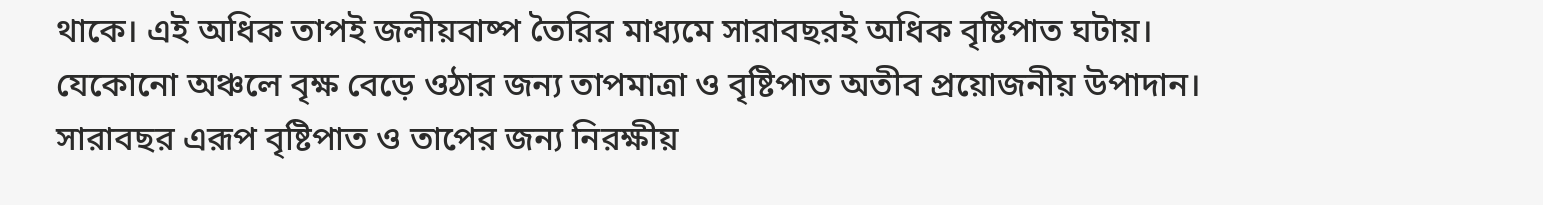থাকে। এই অধিক তাপই জলীয়বাষ্প তৈরির মাধ্যমে সারাবছরই অধিক বৃষ্টিপাত ঘটায়। যেকোনো অঞ্চলে বৃক্ষ বেড়ে ওঠার জন্য তাপমাত্রা ও বৃষ্টিপাত অতীব প্রয়োজনীয় উপাদান। সারাবছর এরূপ বৃষ্টিপাত ও তাপের জন্য নিরক্ষীয়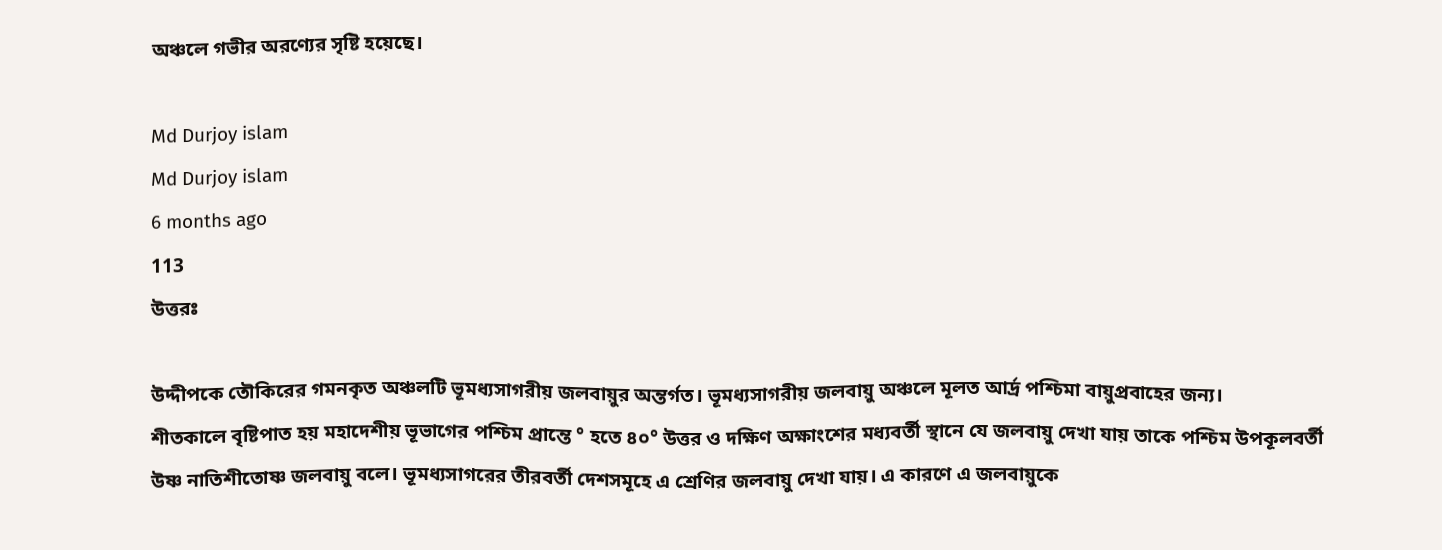অঞ্চলে গভীর অরণ্যের সৃষ্টি হয়েছে।

Md Durjoy islam
Md Durjoy islam
6 months ago
113
উত্তরঃ

উদ্দীপকে তৌকিরের গমনকৃত অঞ্চলটি ভূমধ্যসাগরীয় জলবায়ুর অন্তর্গত। ভূমধ্যসাগরীয় জলবায়ু অঞ্চলে মূলত আর্দ্র পশ্চিমা বায়ুপ্রবাহের জন্য।
শীতকালে বৃষ্টিপাত হয় মহাদেশীয় ভূভাগের পশ্চিম প্রান্তে ° হতে ৪০° উত্তর ও দক্ষিণ অক্ষাংশের মধ্যবর্তী স্থানে যে জলবায়ু দেখা যায় তাকে পশ্চিম উপকূলবর্তী উষ্ণ নাতিশীতোষ্ণ জলবায়ু বলে। ভূমধ্যসাগরের তীরবর্তী দেশসমূহে এ শ্রেণির জলবায়ু দেখা যায়। এ কারণে এ জলবায়ুকে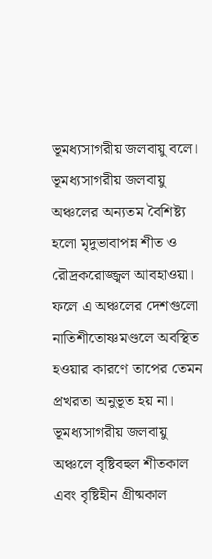ভূমধ্যসাগরীয় জলবায়ু বলে। ভূমধ্যসাগরীয় জলবায়ু অঞ্চলের অন্যতম বৈশিষ্ট্য হলো মৃদুভাবাপন্ন শীত ও রৌদ্রকরোজ্জ্বল আবহাওয়া। ফলে এ অঞ্চলের দেশগুলো নাতিশীতোষ্ণমণ্ডলে অবস্থিত হওয়ার কারণে তাপের তেমন প্রখরতা অনুভূত হয় না। ভূমধ্যসাগরীয় জলবায়ু অঞ্চলে বৃষ্টিবহুল শীতকাল এবং বৃষ্টিহীন গ্রীষ্মকাল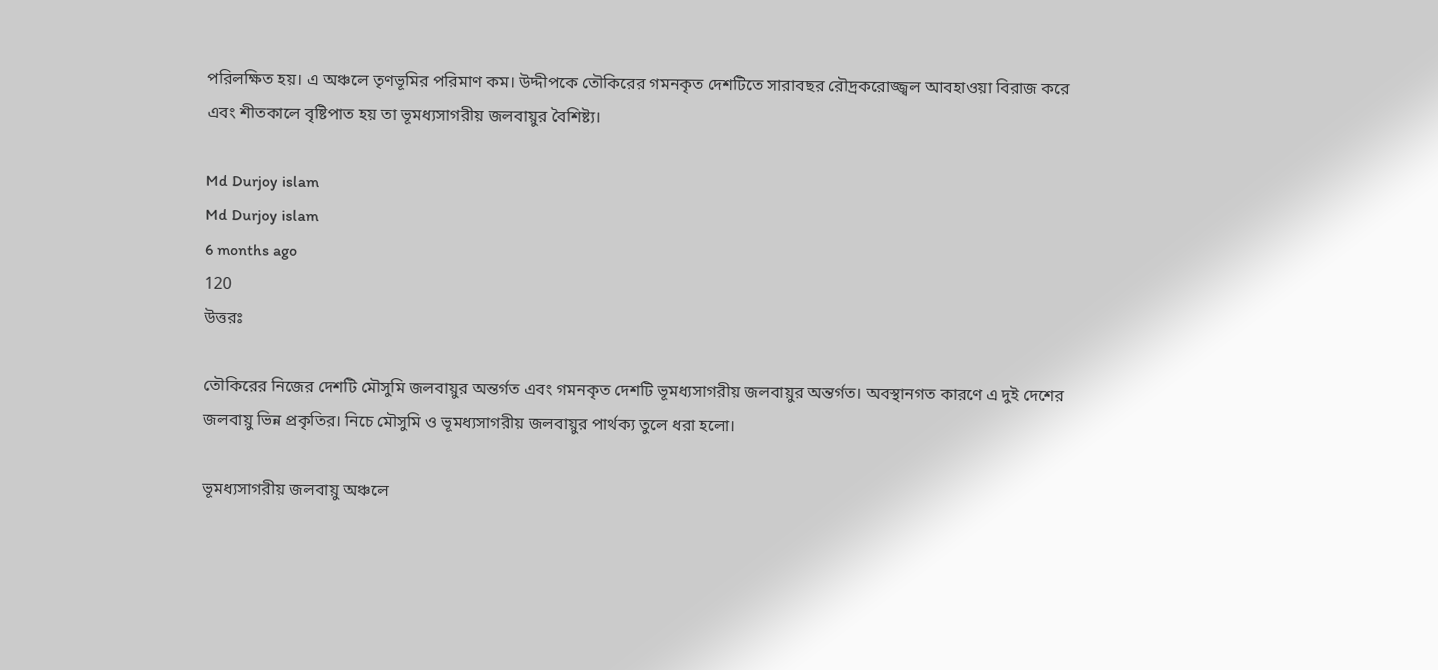পরিলক্ষিত হয়। এ অঞ্চলে তৃণভূমির পরিমাণ কম। উদ্দীপকে তৌকিরের গমনকৃত দেশটিতে সারাবছর রৌদ্রকরোজ্জ্বল আবহাওয়া বিরাজ করে এবং শীতকালে বৃষ্টিপাত হয় তা ভূমধ্যসাগরীয় জলবায়ুর বৈশিষ্ট্য।

Md Durjoy islam
Md Durjoy islam
6 months ago
120
উত্তরঃ

তৌকিরের নিজের দেশটি মৌসুমি জলবায়ুর অন্তর্গত এবং গমনকৃত দেশটি ভূমধ্যসাগরীয় জলবায়ুর অন্তর্গত। অবস্থানগত কারণে এ দুই দেশের জলবায়ু ভিন্ন প্রকৃতির। নিচে মৌসুমি ও ভূমধ্যসাগরীয় জলবায়ুর পার্থক্য তুলে ধরা হলো।

ভূমধ্যসাগরীয় জলবায়ু অঞ্চলে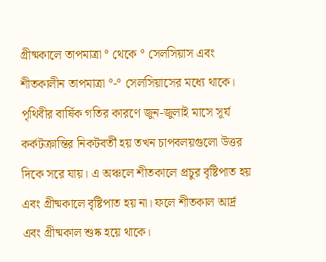গ্রীষ্মকালে তাপমাত্রা ° থেকে ° সেলসিয়াস এবং শীতকালীন তাপমাত্রা °-° সেলসিয়াসের মধ্যে থাকে। পৃথিবীর বার্ষিক গতির কারণে জুন-জুলাই মাসে সূর্য কর্কটক্রান্তির নিকটবর্তী হয় তখন চাপবলয়গুলো উত্তর দিকে সরে যায়। এ অঞ্চলে শীতকালে প্রচুর বৃষ্টিপাত হয় এবং গ্রীষ্মকালে বৃষ্টিপাত হয় না। ফলে শীতকাল আর্দ্র এবং গ্রীষ্মকাল শুষ্ক হয়ে থাকে।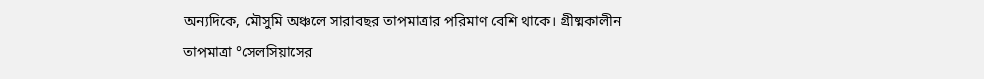অন্যদিকে, মৌসুমি অঞ্চলে সারাবছর তাপমাত্রার পরিমাণ বেশি থাকে। গ্রীষ্মকালীন তাপমাত্রা °সেলসিয়াসের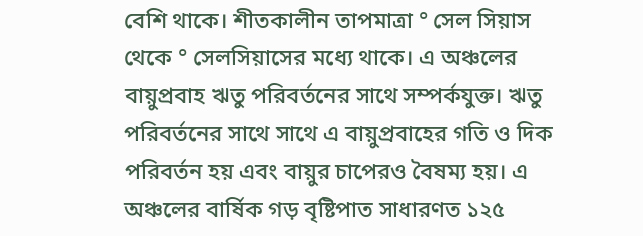বেশি থাকে। শীতকালীন তাপমাত্রা ° সেল সিয়াস থেকে ° সেলসিয়াসের মধ্যে থাকে। এ অঞ্চলের বায়ুপ্রবাহ ঋতু পরিবর্তনের সাথে সম্পর্কযুক্ত। ঋতু পরিবর্তনের সাথে সাথে এ বায়ুপ্রবাহের গতি ও দিক পরিবর্তন হয় এবং বায়ুর চাপেরও বৈষম্য হয়। এ অঞ্চলের বার্ষিক গড় বৃষ্টিপাত সাধারণত ১২৫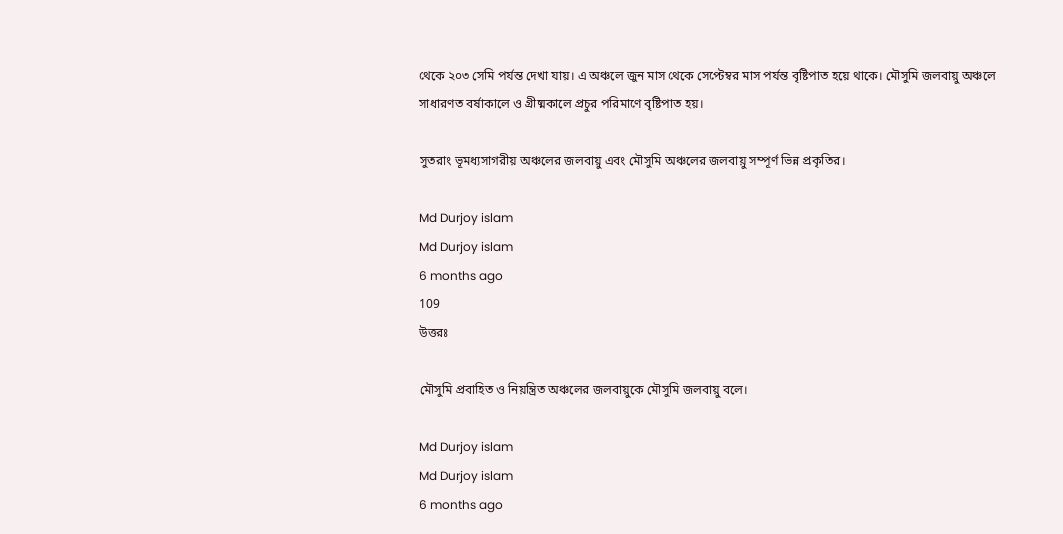থেকে ২০৩ সেমি পর্যন্ত দেখা যায়। এ অঞ্চলে জুন মাস থেকে সেপ্টেম্বর মাস পর্যন্ত বৃষ্টিপাত হয়ে থাকে। মৌসুমি জলবায়ু অঞ্চলে সাধারণত বর্ষাকালে ও গ্রীষ্মকালে প্রচুর পরিমাণে বৃষ্টিপাত হয়।

সুতরাং ভূমধ্যসাগরীয় অঞ্চলের জলবায়ু এবং মৌসুমি অঞ্চলের জলবায়ু সম্পূর্ণ ভিন্ন প্রকৃতির।

Md Durjoy islam
Md Durjoy islam
6 months ago
109
উত্তরঃ

মৌসুমি প্রবাহিত ও নিয়ন্ত্রিত অঞ্চলের জলবায়ুকে মৌসুমি জলবায়ু বলে।

Md Durjoy islam
Md Durjoy islam
6 months ago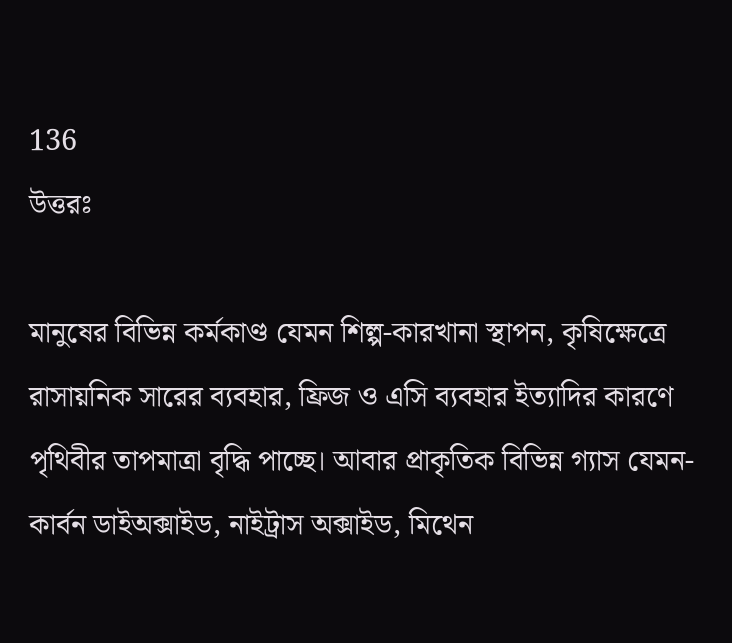136
উত্তরঃ

মানুষের বিভিন্ন কর্মকাণ্ড যেমন শিল্প-কারখানা স্থাপন, কৃষিক্ষেত্রে রাসায়নিক সারের ব্যবহার, ফ্রিজ ও এসি ব্যবহার ইত্যাদির কারণে পৃথিবীর তাপমাত্রা বৃদ্ধি পাচ্ছে। আবার প্রাকৃতিক বিভিন্ন গ্যাস যেমন- কার্বন ডাইঅক্সাইড, নাইট্রাস অক্সাইড, মিথেন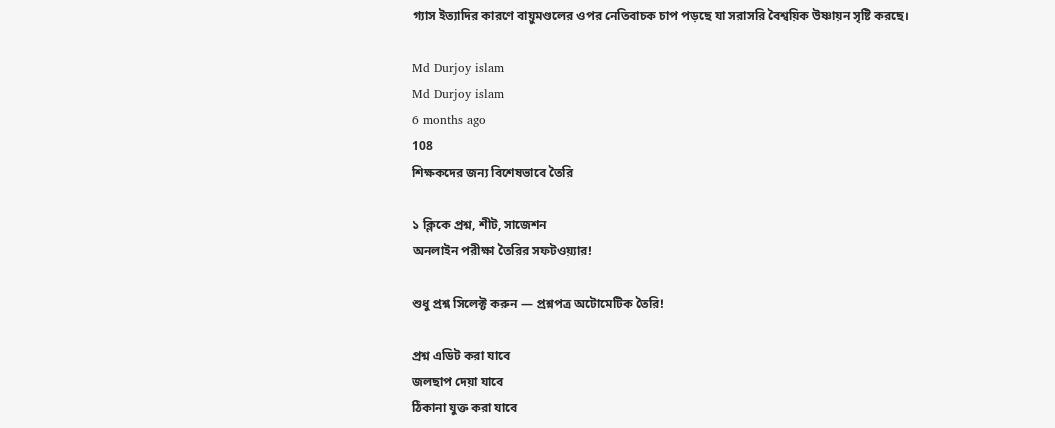গ্যাস ইত্যাদির কারণে বায়ুমণ্ডলের ওপর নেতিবাচক চাপ পড়ছে যা সরাসরি বৈশ্বয়িক উষ্ণায়ন সৃষ্টি করছে।

Md Durjoy islam
Md Durjoy islam
6 months ago
108
শিক্ষকদের জন্য বিশেষভাবে তৈরি

১ ক্লিকে প্রশ্ন, শীট, সাজেশন
অনলাইন পরীক্ষা তৈরির সফটওয়্যার!

শুধু প্রশ্ন সিলেক্ট করুন — প্রশ্নপত্র অটোমেটিক তৈরি!

প্রশ্ন এডিট করা যাবে
জলছাপ দেয়া যাবে
ঠিকানা যুক্ত করা যাবে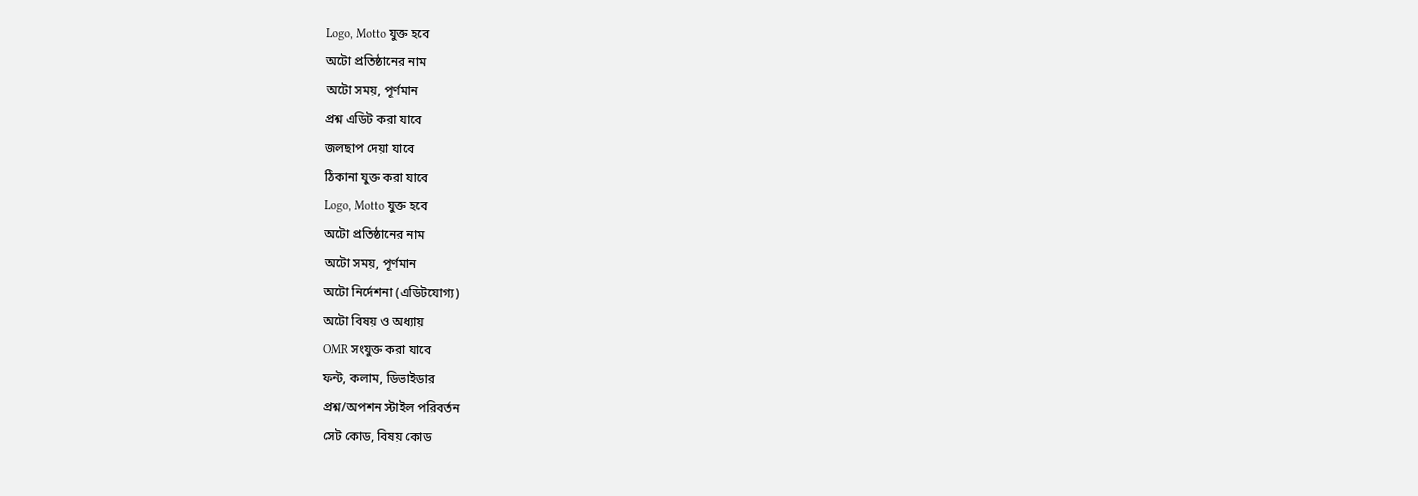Logo, Motto যুক্ত হবে
অটো প্রতিষ্ঠানের নাম
অটো সময়, পূর্ণমান
প্রশ্ন এডিট করা যাবে
জলছাপ দেয়া যাবে
ঠিকানা যুক্ত করা যাবে
Logo, Motto যুক্ত হবে
অটো প্রতিষ্ঠানের নাম
অটো সময়, পূর্ণমান
অটো নির্দেশনা (এডিটযোগ্য)
অটো বিষয় ও অধ্যায়
OMR সংযুক্ত করা যাবে
ফন্ট, কলাম, ডিভাইডার
প্রশ্ন/অপশন স্টাইল পরিবর্তন
সেট কোড, বিষয় কোড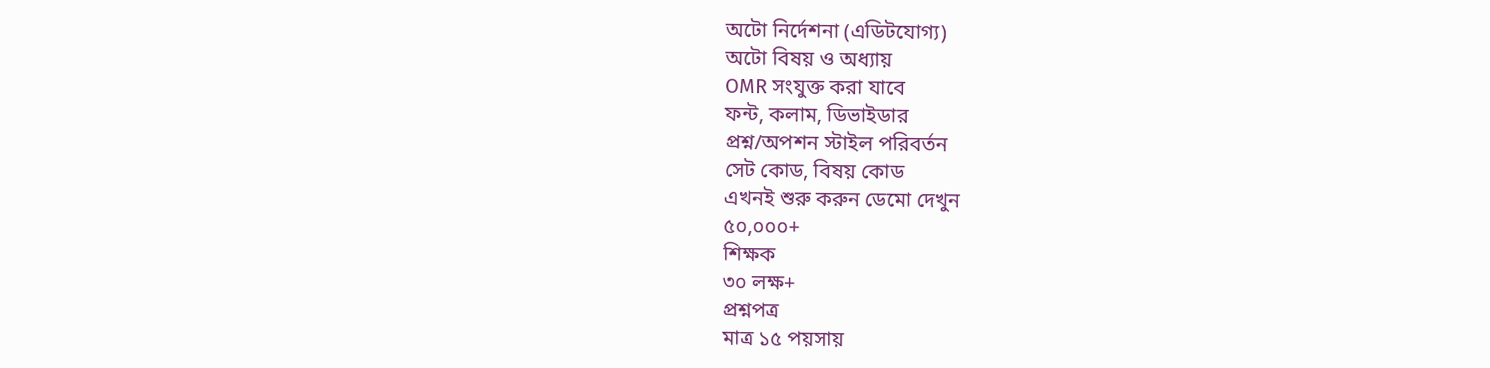অটো নির্দেশনা (এডিটযোগ্য)
অটো বিষয় ও অধ্যায়
OMR সংযুক্ত করা যাবে
ফন্ট, কলাম, ডিভাইডার
প্রশ্ন/অপশন স্টাইল পরিবর্তন
সেট কোড, বিষয় কোড
এখনই শুরু করুন ডেমো দেখুন
৫০,০০০+
শিক্ষক
৩০ লক্ষ+
প্রশ্নপত্র
মাত্র ১৫ পয়সায়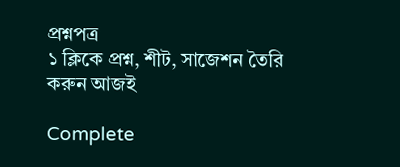প্রশ্নপত্র
১ ক্লিকে প্রশ্ন, শীট, সাজেশন তৈরি করুন আজই

Complete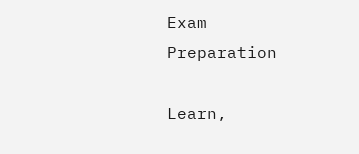Exam
Preparation

Learn,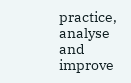practice, analyse and improve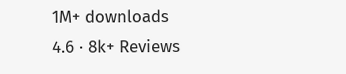1M+ downloads
4.6 · 8k+ Reviews